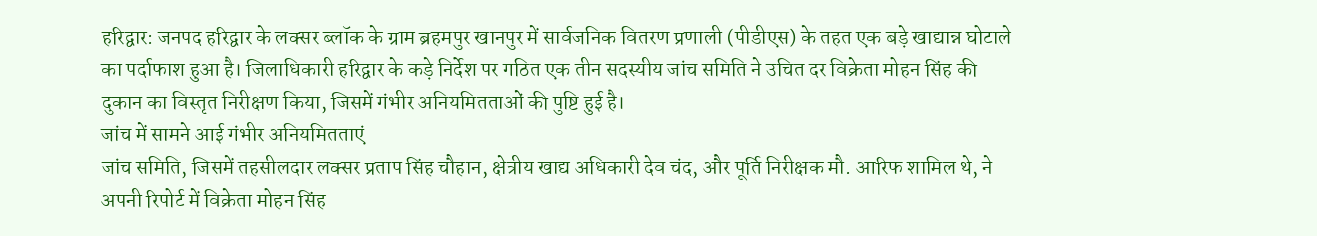हरिद्वार: जनपद हरिद्वार के लक्सर ब्लॉक के ग्राम ब्रहमपुर खानपुर में सार्वजनिक वितरण प्रणाली (पीडीएस) के तहत एक बड़े खाद्यान्न घोटाले का पर्दाफाश हुआ है। जिलाधिकारी हरिद्वार के कड़े निर्देश पर गठित एक तीन सदस्यीय जांच समिति ने उचित दर विक्रेता मोहन सिंह की दुकान का विस्तृत निरीक्षण किया, जिसमें गंभीर अनियमितताओं की पुष्टि हुई है।
जांच में सामने आई गंभीर अनियमितताएं
जांच समिति, जिसमें तहसीलदार लक्सर प्रताप सिंह चौहान, क्षेत्रीय खाद्य अधिकारी देव चंद, और पूर्ति निरीक्षक मौ. आरिफ शामिल थे, ने अपनी रिपोर्ट में विक्रेता मोहन सिंह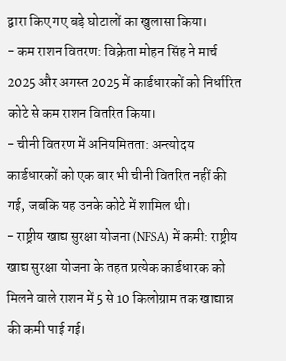द्वारा किए गए बड़े घोटालों का खुलासा किया।
- कम राशन वितरण: विक्रेता मोहन सिंह ने मार्च 2025 और अगस्त 2025 में कार्डधारकों को निर्धारित कोटे से कम राशन वितरित किया।
- चीनी वितरण में अनियमितता: अन्त्योदय कार्डधारकों को एक बार भी चीनी वितरित नहीं की गई, जबकि यह उनके कोटे में शामिल थी।
- राष्ट्रीय खाद्य सुरक्षा योजना (NFSA) में कमी: राष्ट्रीय खाद्य सुरक्षा योजना के तहत प्रत्येक कार्डधारक को मिलने वाले राशन में 5 से 10 किलोग्राम तक खाद्यान्न की कमी पाई गई।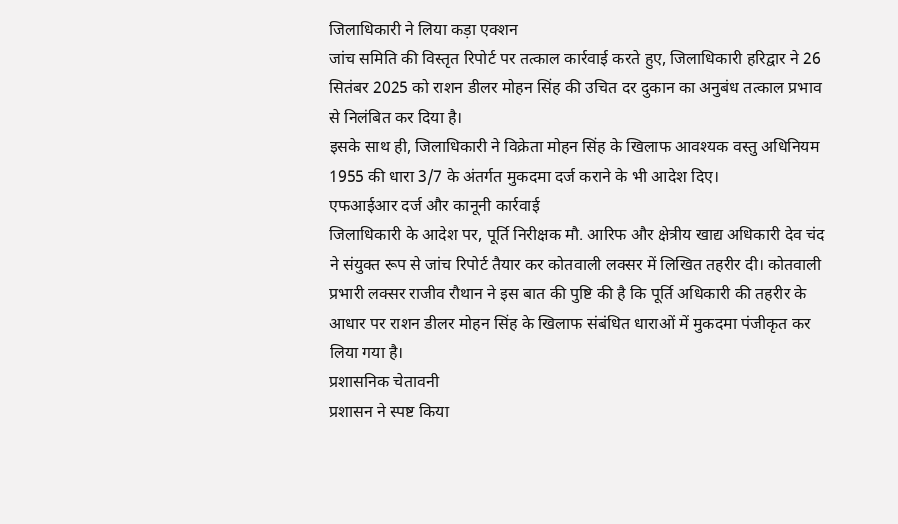जिलाधिकारी ने लिया कड़ा एक्शन
जांच समिति की विस्तृत रिपोर्ट पर तत्काल कार्रवाई करते हुए, जिलाधिकारी हरिद्वार ने 26 सितंबर 2025 को राशन डीलर मोहन सिंह की उचित दर दुकान का अनुबंध तत्काल प्रभाव से निलंबित कर दिया है।
इसके साथ ही, जिलाधिकारी ने विक्रेता मोहन सिंह के खिलाफ आवश्यक वस्तु अधिनियम 1955 की धारा 3/7 के अंतर्गत मुकदमा दर्ज कराने के भी आदेश दिए।
एफआईआर दर्ज और कानूनी कार्रवाई
जिलाधिकारी के आदेश पर, पूर्ति निरीक्षक मौ. आरिफ और क्षेत्रीय खाद्य अधिकारी देव चंद ने संयुक्त रूप से जांच रिपोर्ट तैयार कर कोतवाली लक्सर में लिखित तहरीर दी। कोतवाली प्रभारी लक्सर राजीव रौथान ने इस बात की पुष्टि की है कि पूर्ति अधिकारी की तहरीर के आधार पर राशन डीलर मोहन सिंह के खिलाफ संबंधित धाराओं में मुकदमा पंजीकृत कर लिया गया है।
प्रशासनिक चेतावनी
प्रशासन ने स्पष्ट किया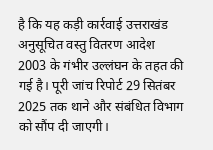है कि यह कड़ी कार्रवाई उत्तराखंड अनुसूचित वस्तु वितरण आदेश 2003 के गंभीर उल्लंघन के तहत की गई है। पूरी जांच रिपोर्ट 29 सितंबर 2025 तक थाने और संबंधित विभाग को सौंप दी जाएगी।